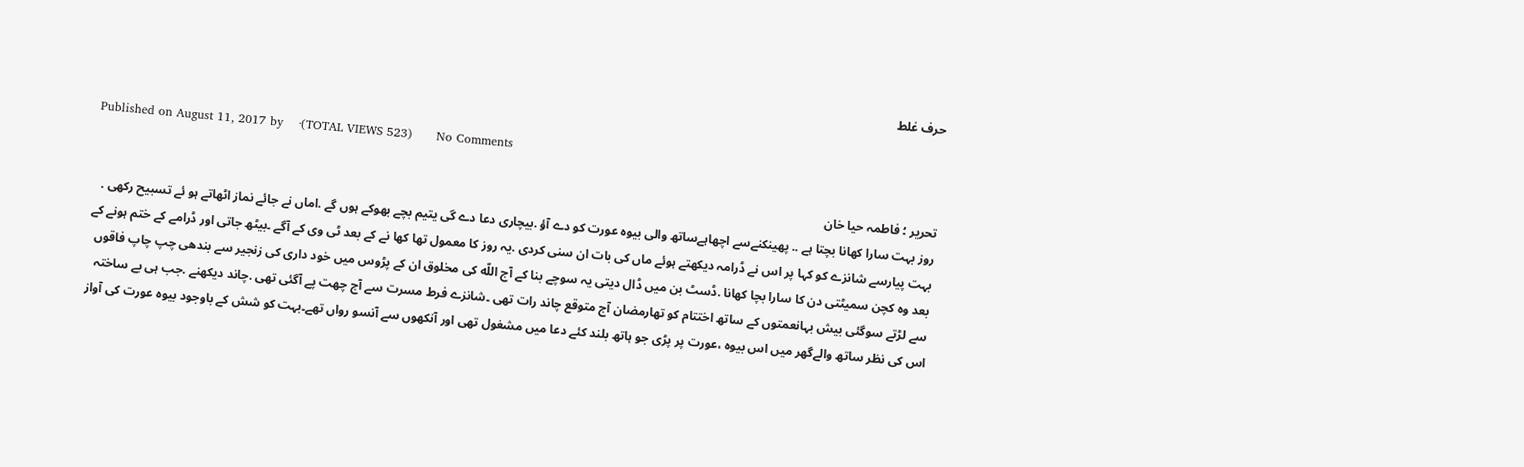حرف غلط

Published on August 11, 2017 by    ·(TOTAL VIEWS 523)      No Comments

تحریر ؛ فاطمہ حیا خان
روز بہت سارا کھانا بچتا ہے .. پھینکنےسے اچھاہےساتھ والی بیوہ عورت کو دے آؤ .بیچاری دعا دے گی یتیم بچے بھوکے ہوں گے .اماں نے جائے نماز اٹھاتے ہو ئے تسبیح رکھی . بہت پیارسے شانزے کو کہا پر اس نے ڈرامہ دیکھتے ہوئے ماں کی بات ان سنی کردی .یہ روز کا معمول تھا کھا نے کے بعد ٹی وی کے آگے ۔بیٹھ جاتی اور ڈرامے کے ختم ہونے کے بعد وہ کچن سمیٹتی دن کا سارا بچا کھانا .ڈسٹ بن میں ڈال دیتی یہ سوچے بنا کے آج اللّه کی مخلوق ان کے پڑوس میں خود داری کی زنجیر سے بندھی چپ چاپ فاقوں سے لڑتے سوگئی بیش بہانعمتوں کے ساتھ اختتام کو تھارمضان آج متوقع چاند رات تھی ۔شانزے فرط مسرت سے آج چھت پے آگئی تھی .چاند دیکھنے .جب ہی بے ساختہ اس کی نظر ساتھ والےگھر میں اس بیوہ ،عورت پر پڑی جو ہاتھ بلند کئے دعا میں مشغول تھی اور آنکھوں سے آنسو رواں تھے۔بہت کو شش کے باوجود بیوہ عورت کی آواز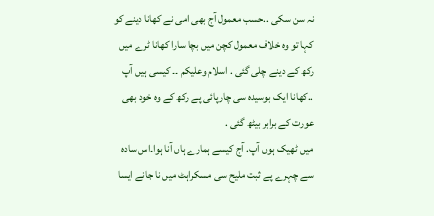نہ سن سکی ..حسب معمول آج بھی امی نے کھانا دینے کو کہا تو وہ خلاف معمول کچن میں بچا سارا کھانا ٹرے میں رکھ کے دینے چلی گئی . اسلام وعلیکم ۔۔ کیسی ہیں آپ ..کھانا ایک بوسیدہ سی چارپائی پے رکھ کے وہ خود بھی عورت کے برابر بیٹھ گئی .
میں ٹھیک ہوں آپ. آج کیسے ہمارے ہاں آنا ہوا۔اس سادہ سے چہرے پے ثبت ملیح سی مسکراہٹ میں نا جانے ایسا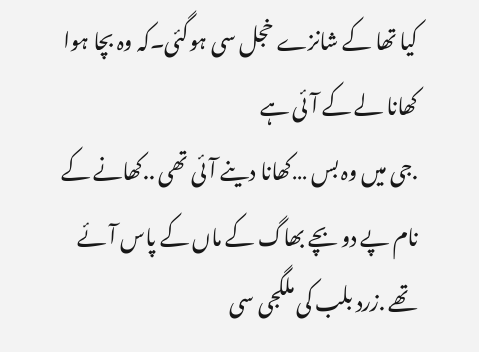کیا تھا کے شانزے خجل سی ہوگئی۔کہ وہ بچا ہوا کھانا لے کے آئی ہے
.جی میں وہ بس …کھانا دینے آئی تھی ..کھانے کے نام پے دو بچے بھاگ کے ماں کے پاس آئے تھے .زرد بلب کی ملگجی سی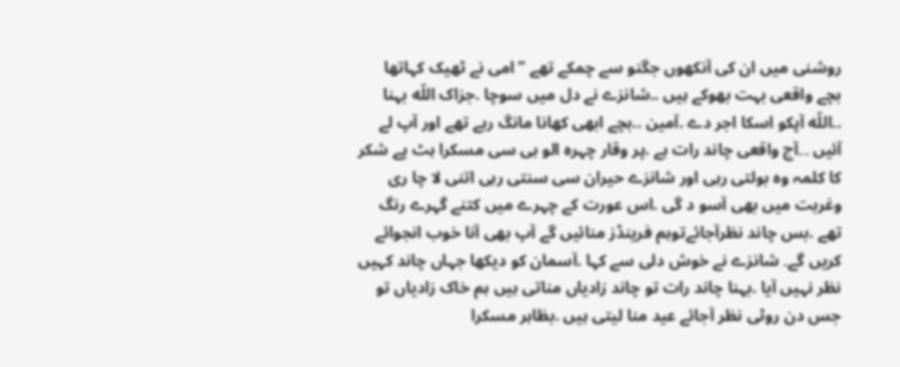روشنی میں ان کی آنکھوں جگنو سے چمکے تھے ” امی نے ٹھیک کہاتھا بچے واقعی بہت بھوکے ہیں ..شانزے نے دل میں سوچا .جزاک اللّه بہنا ..اللّه آپکو اسکا اجر دے .آمین ..بچے ابھی کھانا مانگ رہے تھے اور آپ لے آئیں ۔۔آج واقعی چاند رات ہے .پر وقار چہرہ الو ہی سی مسکرا ہٹ پے شکر کا کلمہ وہ بولتی رہی اور شانزے حیران سی سنتی رہی اتنی لا چا ری وغربت میں بھی آسو د گی .اس عورت کے چہرے میں کتنے گہرے رنگ تھے .بس چاند نظرآجائےتوہم فرینڈز منائیں گے آپ بھی آنا خوب انجوائے کریں گے۔ شانزے نے خوش دلی سے کہا .آسمان کو دیکھا جہاں چاند کہیں نظر نہیں آیا .بہنا چاند رات تو چاند زادیاں مناتی ہیں ہم خاک زادیاں تو جس دن روٹی نظر آجائے عید منا لیتی ہیں .بظاہر مسکرا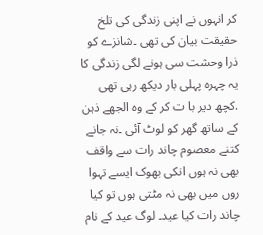کر انہوں نے اپنی زندگی کی تلخ حقیقت بیان کی تھی ۔شانزے کو ذرا وحشت سی ہونے لگی زندگی کا یہ چہرہ پہلی بار دیکھ رہی تھی .کچھ دیر با ت کر کے وہ الجھے ذہن کے ساتھ گھر کو لوٹ آئی ۔نہ جانے کتنے معصوم چاند رات سے واقف بھی نہ ہوں انکی بھوک ایسے تہوا روں میں بھی نہ مٹتی ہوں تو کیا چاند رات کیا عید۔ لوگ عید کے نام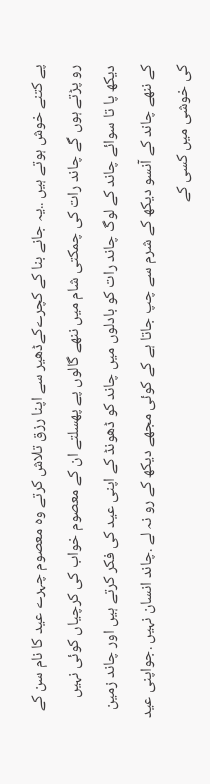پے کتنے خوش ہوتے ہیں ..یہ جانے بنا کے کچرےکےڈھیر سے اپنا رزق تلاش کرتے وہ معصوم چہرے عید کا نام سن کے رو پڑتے ہوں گے چاند رات کی چمکتی شام میں ننھے گالوں پے پھسلتے ان کے معصوم خواب کی کرچیاں کوئی نہیں دیکھ پا تا سوائے چاند کے لوگ چاند رات کو بادلوں میں چاند کو ڈھونڈ کے اپنی عید کی فکر کرتے ہیں اور چاند زمین کے ننھے چاند کے آنسو دیکھ کے شرم سے چپ جاتا ہے کے کوئی مجھے دیکھ کے رو نہ لے .چاند انسان نہیں .جواپنی عید کی خوشی میں کسی کے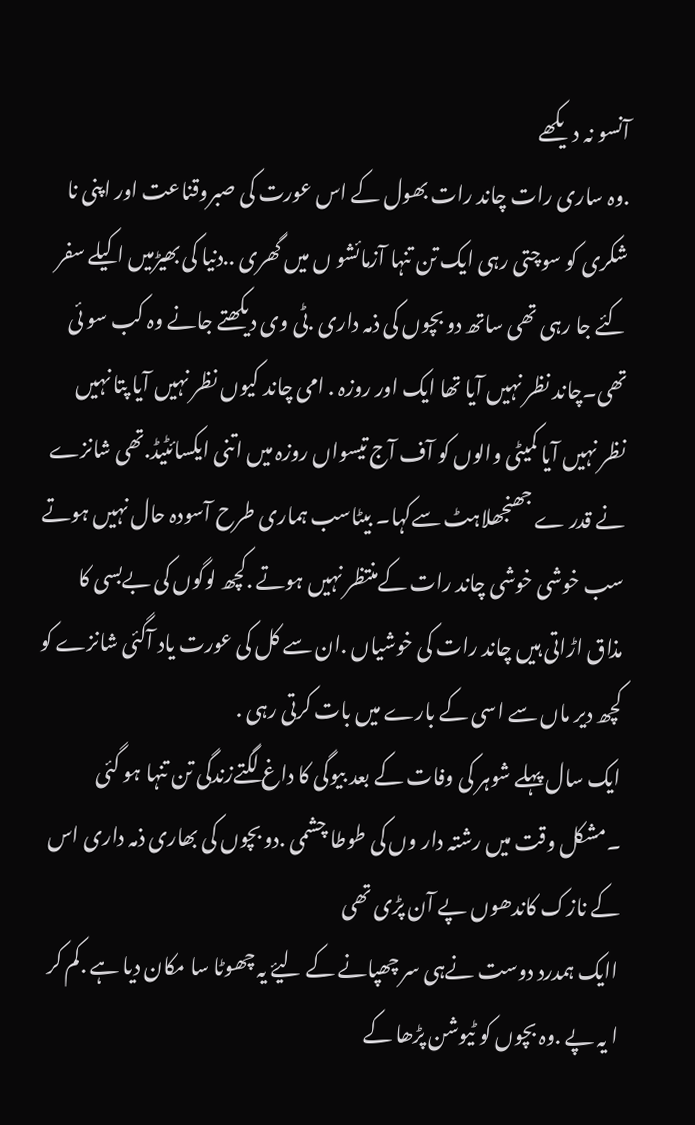آنسو نہ دیکھے
.وہ ساری رات چاند رات بھول کے اس عورت کی صبروقناعت اور اپنی نا شکری کو سوچتی رہی ایک تن تنہا آزمائشو ں میں گھری ..دنیا کی بھیڑمیں اکیلے سفر کئے جا رہی تھی ساتھ دو بچوں کی ذمہ داری .ٹی وی دیکھتے جانے وہ کب سو ئی تھی۔چاند نظر نہیں آیا تھا ایک اور روزہ . امی چاند کیوں نظر نہیں آیا پتا نہیں نظر نہیں آیا کمیٹی والوں کو آف آج تیسواں روزہ میں اتنی ایکسائٹیڈ.تھی شانزے نے قدر ے جھنجھلاہٹ سےکہا۔ بیٹاسب ہماری طرح آسودہ حال نہیں ہوتے سب خوشی خوشی چاند رات کےمنتظر نہیں ہوتے .کچھ لوگوں کی بےبسی کا مذاق اڑاتی ہیں چاند رات کی خوشیاں .ان سے کل کی عورت یاد آگئی شانزے کو کچھ دیر ماں سے اسی کے بارے میں بات کرتی رہی .
ایک سال پہلے شوہر کی وفات کے بعد بیوگی کا داغ لگتےزندگی تن تنہا ہو گئی ۔مشکل وقت میں رشتہ دار وں کی طوطا چشمی .دو بچوں کی بھاری ذمہ داری اس کے نازک کاندھوں پے آن پڑی تھی
اایک ہمدرد دوست نےہی سر چھپانے کے لیۓ یہ چھوٹا سا مکان دیا ہے .کم کر ا یہ پے .وہ بچوں کو ٹیوشن پڑھا کے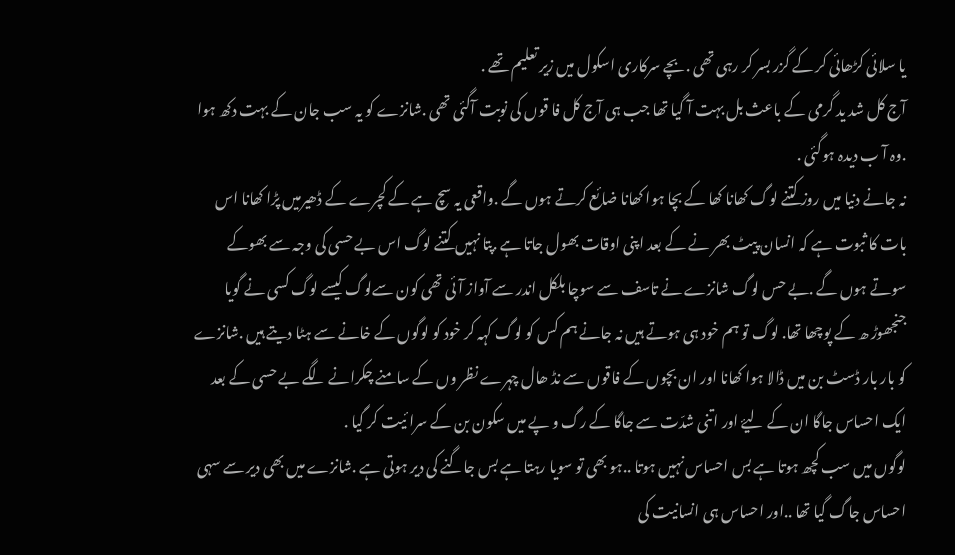یا سلائی کڑھائی کر کے گزر بسر کر رہی تھی .بچے سرکاری اسکول میں زیر تعلیم تھے .
آج کل شد ید گرمی کے باعث بل بہت آ گیا تھا جب ہی آج کل فا قوں کی نوبت آگئی تھی .شانزے کو یہ سب جان کے بہت دکھ ہوا .وہ آ ب دیدہ ہوگئی .
نہ جانے دنیا میں روز کتنے لوگ کھانا کھا کے بچا ہوا کھانا ضائع کرتے ہوں گے .واقعی یہ سچ ہے کے کچرے کے ڈھیرمیں پڑا کھانا اس بات کا ثبوت ہے کہ انسان پیٹ بھر نے کے بعد اپنی اوقات بھول جاتا ہے .پتا نہیں کتنے لوگ اس بے حسی کی وجہ سے بھوکے سوتے ہوں گے .بے حس لوگ شانزے نے تاسف سے سوچا بلکل اندر سے آواز آئی تھی کون سےلوگ کیسے لوگ کسی نے گویا جنجھوڑ ھ کے پوچھا تھا. لوگ تو ہم خود ہی ہوتے ہیں نہ جانے ہم کس کو لوگ کہہ کر خود کو لوگوں کے خانے سے ہٹا دیتے ہیں .شانزے کو بار بار ڈسٹ بن میں ڈالا ہوا کھانا اور ان بچوں کے فاقوں سے نڈ ھال چہرے نظر وں کے سامنے چکرانے لگے بے حسی کے بعد ایک احساس جاگا ان کے لیۓ اور اتنی شدّت سے جاگا کے رگ و پے میں سکون بن کے سرا ئیت کر گیا .
لوگوں میں سب کچھ ہوتا ہے بس احساس نہیں ہوتا ..ہو بھی تو سویا رہتا ہے بس جاگنے کی دیر ہوتی ہے .شانزے میں بھی دیر سے سہی احساس جاگ گیا تھا ..اور احساس ہی انسانیت کی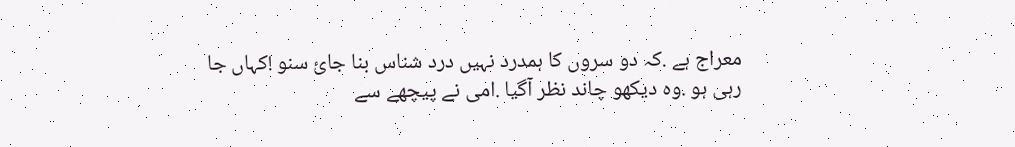معراج ہے .کہ دو سروں کا ہمدرد نہیں درد شناس بنا جائ سنو !کہاں جا رہی ہو .وہ دیکھو چاند نظر آگیا .امی نے پیچھے سے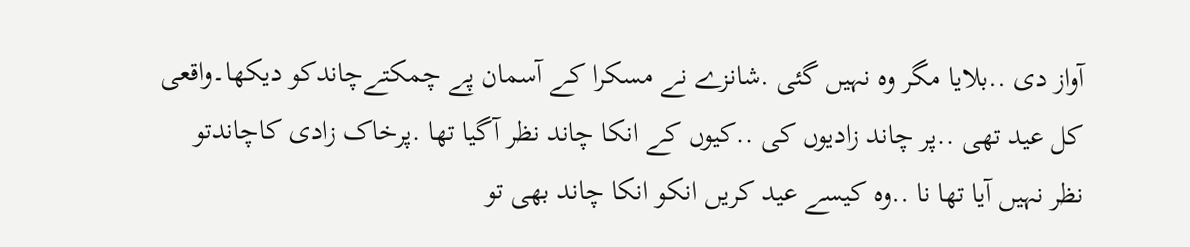آواز دی ..بلایا مگر وہ نہیں گئی .شانزے نے مسکرا کے آسمان پے چمکتےچاندکو دیکھا۔واقعی کل عید تھی ..پر چاند زادیوں کی ..کیوں کے انکا چاند نظر آگیا تھا .پرخاک زادی کاچاندتو
نظر نہیں آیا تھا نا ..وہ کیسے عید کریں انکو انکا چاند بھی تو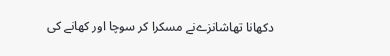دکھانا تھاشانزےنے مسکرا کر سوچا اور کھانے کی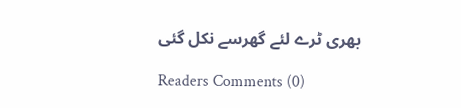بھری ٹرے لئے گھرسے نکل گئی

Readers Comments (0)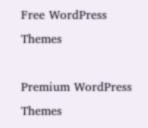Free WordPress Themes

Premium WordPress Themes